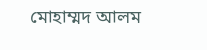মোহাম্মদ আলম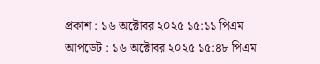প্রকাশ : ১৬ অক্টোবর ২০২৫ ১৫:১১ পিএম
আপডেট : ১৬ অক্টোবর ২০২৫ ১৫:৪৮ পিএম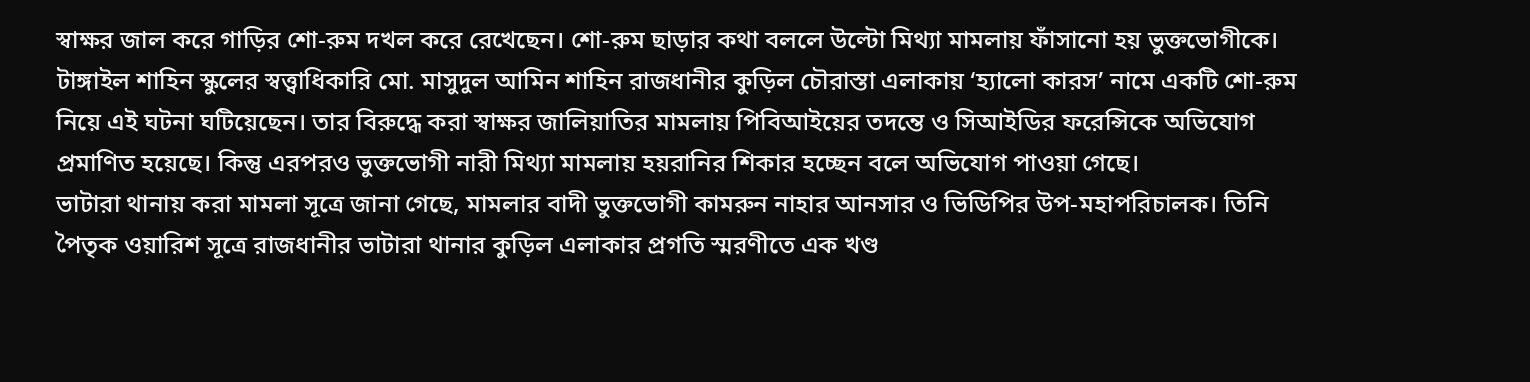স্বাক্ষর জাল করে গাড়ির শো-রুম দখল করে রেখেছেন। শো-রুম ছাড়ার কথা বললে উল্টো মিথ্যা মামলায় ফাঁসানো হয় ভুক্তভোগীকে। টাঙ্গাইল শাহিন স্কুলের স্বত্ত্বাধিকারি মো. মাসুদুল আমিন শাহিন রাজধানীর কুড়িল চৌরাস্তা এলাকায় ‘হ্যালো কারস’ নামে একটি শো-রুম নিয়ে এই ঘটনা ঘটিয়েছেন। তার বিরুদ্ধে করা স্বাক্ষর জালিয়াতির মামলায় পিবিআইয়ের তদন্তে ও সিআইডির ফরেন্সিকে অভিযোগ প্রমাণিত হয়েছে। কিন্তু এরপরও ভুক্তভোগী নারী মিথ্যা মামলায় হয়রানির শিকার হচ্ছেন বলে অভিযোগ পাওয়া গেছে।
ভাটারা থানায় করা মামলা সূত্রে জানা গেছে, মামলার বাদী ভুক্তভোগী কামরুন নাহার আনসার ও ভিডিপির উপ-মহাপরিচালক। তিনি পৈতৃক ওয়ারিশ সূত্রে রাজধানীর ভাটারা থানার কুড়িল এলাকার প্রগতি স্মরণীতে এক খণ্ড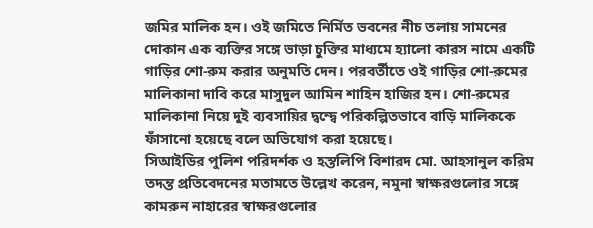জমির মালিক হন। ওই জমিতে নির্মিত ভবনের নীচ তলায় সামনের দোকান এক ব্যক্তির সঙ্গে ভাড়া চুক্তির মাধ্যমে হ্যালো কারস নামে একটি গাড়ির শো-রুম করার অনুমতি দেন। পরবর্তীতে ওই গাড়ির শো-রুমের মালিকানা দাবি করে মাসুদুল আমিন শাহিন হাজির হন। শো-রুমের মালিকানা নিয়ে দুই ব্যবসায়ির দ্বন্দ্বে পরিকল্পিতভাবে বাড়ি মালিককে ফাঁসানো হয়েছে বলে অভিযোগ করা হয়েছে।
সিআইডির পুলিশ পরিদর্শক ও হস্তলিপি বিশারদ মো. আহসানুল করিম তদন্ত প্রতিবেদনের মতামতে উল্লেখ করেন, নমুনা স্বাক্ষরগুলোর সঙ্গে কামরুন নাহারের স্বাক্ষরগুলোর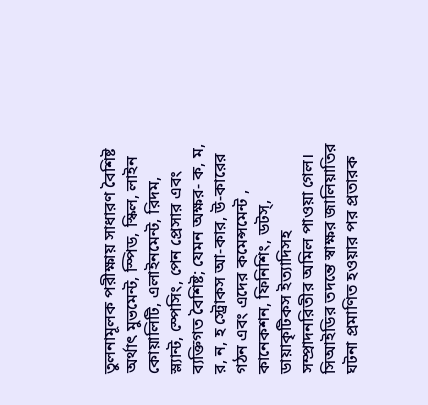তুলনামূলক পরীক্ষায় সাধারণ বৈশিষ্ট অর্থাৎ মুভমেন্ট, স্পিড, স্কিল, লাইন কোয়ালিটি, এলাইনমেন্ট, রিদম, স্ল্যান্ট, স্পেসিং, পেন প্রেসার এবং ব্যক্তিগত বৈশিষ্ট; যেমন অক্ষর- ক, ম, র, ন, হ স্ট্রোকস আ-কার, উ-কারের গঠন এবং এদের কমেন্সমেন্ট , কানেকশন, ফিনিশিং, ডটস্, ডায়াকৃটিকস ইত্যাদিসহ সম্প্রাদনরিতীর অমিল পাওয়া গেল।
সিআইডির তদন্তে স্বাক্ষর জালিয়াতির ঘটনা প্রমাণিত হওয়ার পর প্রতারক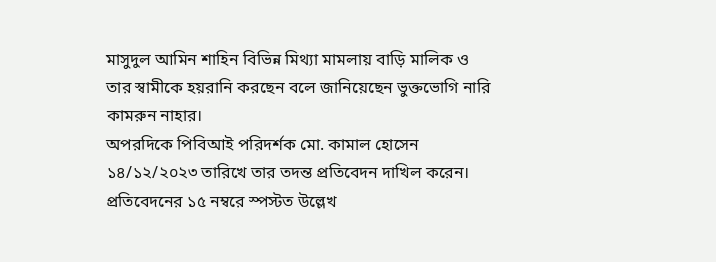মাসুদুল আমিন শাহিন বিভিন্ন মিথ্যা মামলায় বাড়ি মালিক ও তার স্বামীকে হয়রানি করছেন বলে জানিয়েছেন ভুক্তভোগি নারি কামরুন নাহার।
অপরদিকে পিবিআই পরিদর্শক মো. কামাল হোসেন ১৪/১২/২০২৩ তারিখে তার তদন্ত প্রতিবেদন দাখিল করেন। প্রতিবেদনের ১৫ নম্বরে স্পস্টত উল্লেখ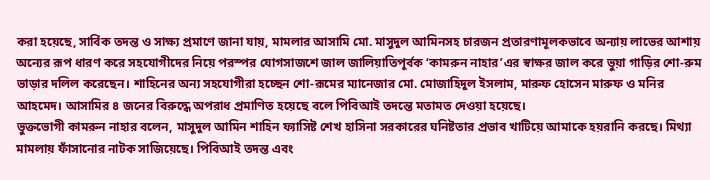করা হয়েছে, সার্বিক তদন্ত ও সাক্ষ্য প্রমাণে জানা যায়, মামলার আসামি মো. মাসুদুল আমিনসহ চারজন প্রতারণামূলকভাবে অন্যায় লাভের আশায় অন্যের রূপ ধারণ করে সহযোগীদের নিয়ে পরস্পর যোগসাজশে জাল জালিয়াতিপূর্বক ‘কামরুন নাহার’এর স্বাক্ষর জাল করে ভুয়া গাড়ির শো-রুম ভাড়ার দলিল করেছেন। শাহিনের অন্য সহযোগীরা হচ্ছেন শো-রূমের ম্যানেজার মো. মোজাহিদুল ইসলাম, মারুফ হোসেন মারুফ ও মনির আহমেদ। আসামির ৪ জনের বিরুদ্ধে অপরাধ প্রমাণিত হয়েছে বলে পিবিআই তদন্তে মতামত দেওয়া হয়েছে।
ভুক্তভোগী কামরুন নাহার বলেন, মাসুদুল আমিন শাহিন ফ্যাসিষ্ট শেখ হাসিনা সরকারের ঘনিষ্টতার প্রভাব খাটিয়ে আমাকে হয়রানি করছে। মিথ্যা মামলায় ফাঁসানোর নাটক সাজিয়েছে। পিবিআই তদন্ত এবং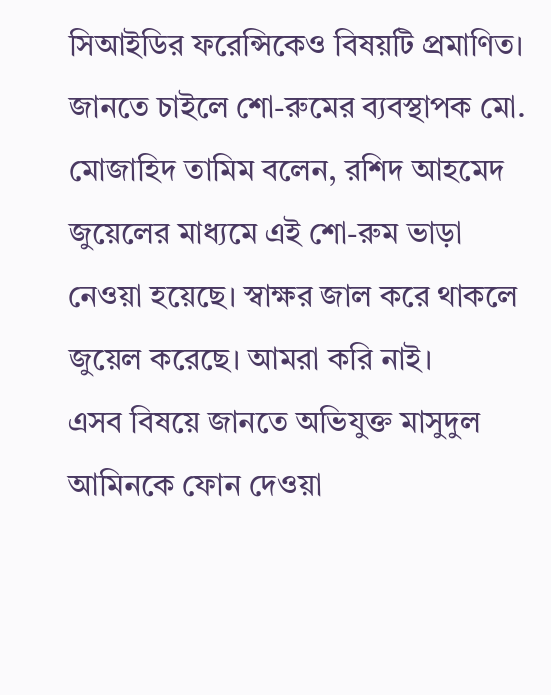সিআইডির ফরেন্সিকেও বিষয়টি প্রমাণিত।
জানতে চাইলে শো-রুমের ব্যবস্থাপক মো. মোজাহিদ তামিম বলেন, রশিদ আহমেদ জুয়েলের মাধ্যমে এই শো-রুম ভাড়া নেওয়া হয়েছে। স্বাক্ষর জাল করে থাকলে জুয়েল করেছে। আমরা করি নাই।
এসব বিষয়ে জানতে অভিযুক্ত মাসুদুল আমিনকে ফোন দেওয়া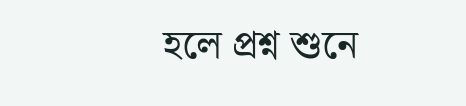হলে প্রশ্ন শুনে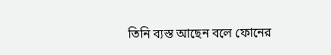তিনি ব্যস্ত আছেন বলে ফোনের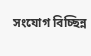সংযোগ বিচ্ছিন্ন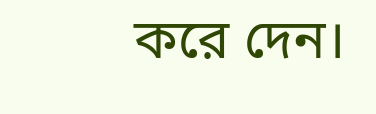করে দেন।